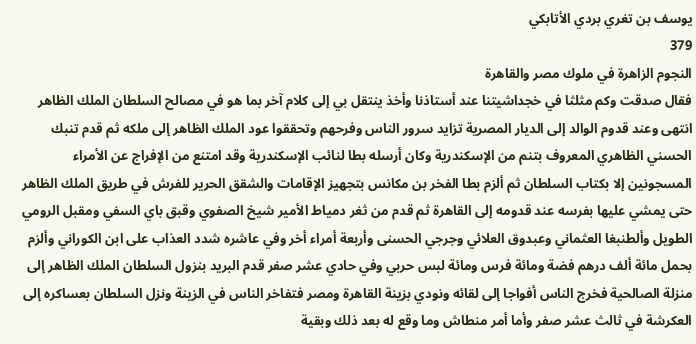يوسف بن تغري بردي الأتابكي
379
النجوم الزاهرة في ملوك مصر والقاهرة
فقال صدقت وكم مثلثا في خجداشيتنا عند أستاذنا وأخذ ينتقل بي إلى كلام آخر بما هو في مصالح السلطان الملك الظاهر انتهى وعند قدوم الوالد إلى الديار المصرية تزايد سرور الناس وفرحهم وتحققوا عود الملك الظاهر إلى ملكه ثم قدم تنبك الحسني الظاهري المعروف بتنم من الإسكندرية وكان أرسله بطا لنائب الإسكندرية وقد امتنع من الإفراج عن الأمراء المسجونين إلا بكتاب السلطان ثم ألزم بطا الفخر بن مكانس بتجهيز الإقامات والشقق الحرير للفرش في طريق الملك الظاهر حتى يمشي عليها بفرسه عند قدومه إلى القاهرة ثم قدم من ثغر دمياط الأمير شيخ الصفوي وقبق باي السفي ومقبل الرومي الطويل وألطنبغا العثماني وعبدوق العلائي وجرجي الحسنى وأربعة أمراء أخر وفي عاشره شدد العذاب على ابن الكوراني وألزم بحمل مائة ألف درهم فضة ومائة فرس ومائة لبس حربي وفي حادي عشر صفر قدم البريد بنزول السلطان الملك الظاهر إلى منزلة الصالحية فخرج الناس أفواجا إلى لقائه ونودي بزينة القاهرة ومصر فتفاخر الناس في الزينة ونزل السلطان بعساكره إلى العكرشة في ثالث عشر صفر وأما أمر منطاش وما وقع له بعد ذلك وبقية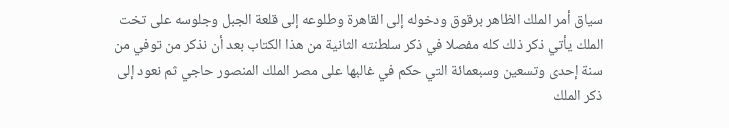سياق أمر الملك الظاهر برقوق ودخوله إلى القاهرة وطلوعه إلى قلعة الجبل وجلوسه على تخت الملك يأتي ذكر ذلك كله مفصلا في ذكر سلطنته الثانية من هذا الكتاب بعد أن نذكر من توفي من سنة إحدى وتسعين وسبعمائة التي حكم في غالبها على مصر الملك المنصور حاجي ثم نعود إلى ذكر الملك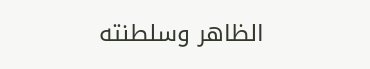الظاهر وسلطنته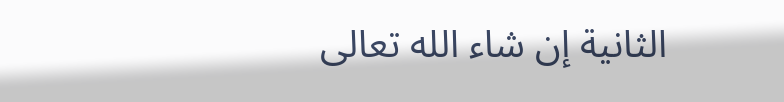الثانية إن شاء الله تعالى